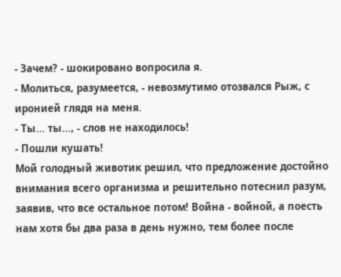- Зачем? - шокировано вопросила я.
- Молиться, разумеется, - невозмутимо отозвался Рыж, с иронией глядя на меня.
- Ты... ты..., - слов не находилось!
- Пошли кушать!
Мой голодный животик решил, что предложение достойно внимания всего организма и решительно потеснил разум, заявив, что все остальное потом! Война - войной, а поесть нам хотя бы два раза в день нужно, тем более после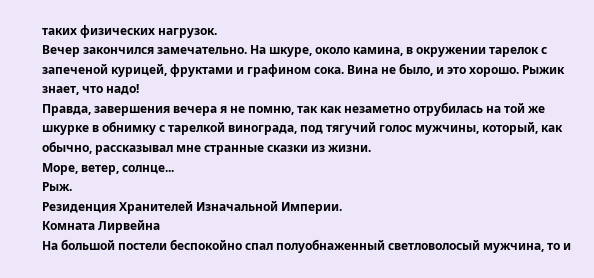таких физических нагрузок.
Вечер закончился замечательно. На шкуре, около камина, в окружении тарелок с запеченой курицей, фруктами и графином сока. Вина не было, и это хорошо. Рыжик знает, что надо!
Правда, завершения вечера я не помню, так как незаметно отрубилась на той же шкурке в обнимку с тарелкой винограда, под тягучий голос мужчины, который, как обычно, рассказывал мне странные сказки из жизни.
Море, ветер, солнце...
Рыж.
Резиденция Хранителей Изначальной Империи.
Комната Лирвейна
На большой постели беспокойно спал полуобнаженный светловолосый мужчина, то и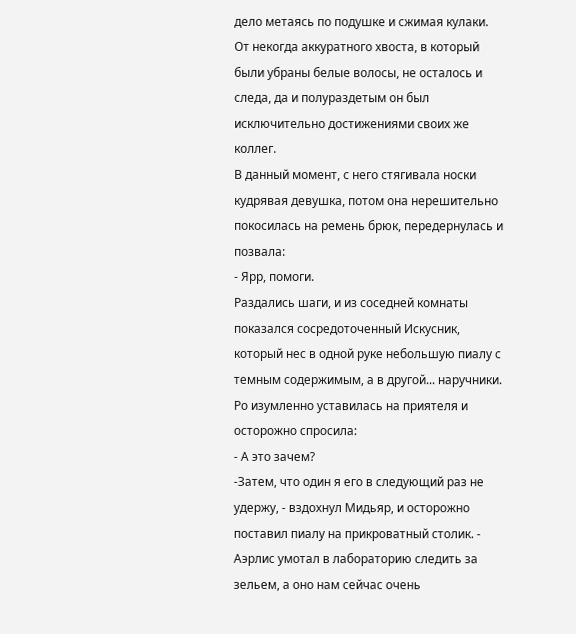дело метаясь по подушке и сжимая кулаки.
От некогда аккуратного хвоста, в который были убраны белые волосы, не осталось и следа, да и полураздетым он был исключительно достижениями своих же коллег.
В данный момент, с него стягивала носки кудрявая девушка, потом она нерешительно покосилась на ремень брюк, передернулась и позвала:
- Ярр, помоги.
Раздались шаги, и из соседней комнаты показался сосредоточенный Искусник, который нес в одной руке небольшую пиалу с темным содержимым, а в другой... наручники. Ро изумленно уставилась на приятеля и осторожно спросила:
- А это зачем?
-Затем, что один я его в следующий раз не удержу, - вздохнул Мидьяр, и осторожно поставил пиалу на прикроватный столик. - Аэрлис умотал в лабораторию следить за зельем, а оно нам сейчас очень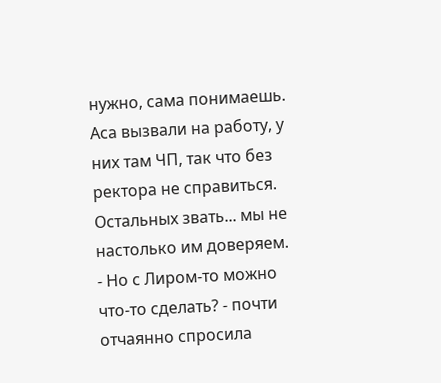нужно, сама понимаешь. Аса вызвали на работу, у них там ЧП, так что без ректора не справиться. Остальных звать... мы не настолько им доверяем.
- Но с Лиром-то можно что-то сделать? - почти отчаянно спросила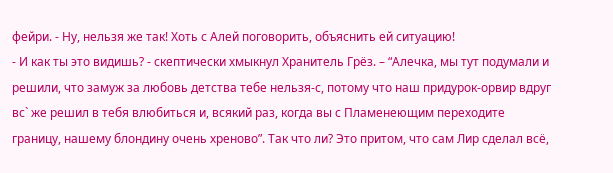фейри. - Ну, нельзя же так! Хоть с Алей поговорить, объяснить ей ситуацию!
- И как ты это видишь? - скептически хмыкнул Хранитель Грёз. – “Алечка, мы тут подумали и решили, что замуж за любовь детства тебе нельзя-с, потому что наш придурок-орвир вдруг вс` же решил в тебя влюбиться и, всякий раз, когда вы с Пламенеющим переходите границу, нашему блондину очень хреново”. Так что ли? Это притом, что сам Лир сделал всё,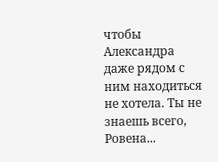чтобы Александра даже рядом с ним находиться не хотела. Ты не знаешь всего, Ровена...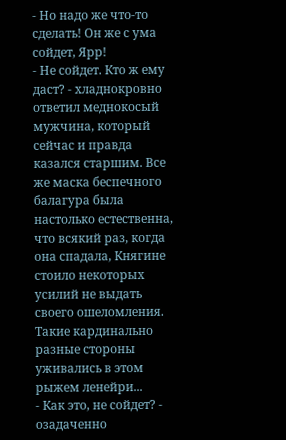- Но надо же что-то сделать! Он же с ума сойдет, Ярр!
- Не сойдет. Кто ж ему даст? - хладнокровно ответил меднокосый мужчина, который сейчас и правда казался старшим. Все же маска беспечного балагура была настолько естественна, что всякий раз, когда она спадала, Княгине стоило некоторых усилий не выдать своего ошеломления. Такие кардинально разные стороны уживались в этом рыжем ленейри...
- Как это, не сойдет? - озадаченно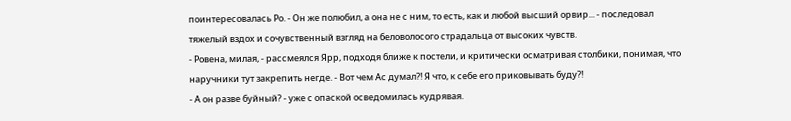поинтересовалась Ро. - Он же полюбил, а она не с ним, то есть, как и любой высший орвир... - последовал тяжелый вздох и сочувственный взгляд на беловолосого страдальца от высоких чувств.
- Ровена, милая, - рассмеялся Ярр, подходя ближе к постели, и критически осматривая столбики, понимая, что наручники тут закрепить негде. - Вот чем Ас думал?! Я что, к себе его приковывать буду?!
- А он разве буйный? - уже с опаской осведомилась кудрявая.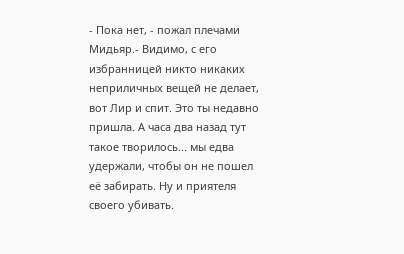- Пока нет, - пожал плечами Мидьяр.- Видимо, с его избранницей никто никаких неприличных вещей не делает, вот Лир и спит. Это ты недавно пришла. А часа два назад тут такое творилось... мы едва удержали, чтобы он не пошел её забирать. Ну и приятеля своего убивать.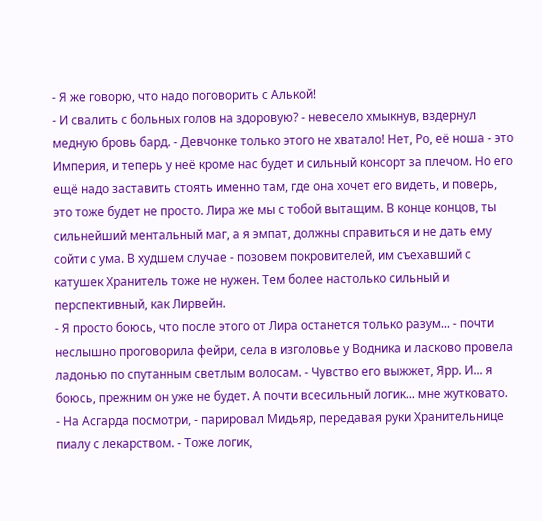- Я же говорю, что надо поговорить с Алькой!
- И свалить с больных голов на здоровую? - невесело хмыкнув, вздернул медную бровь бард. - Девчонке только этого не хватало! Нет, Ро, её ноша - это Империя, и теперь у неё кроме нас будет и сильный консорт за плечом. Но его ещё надо заставить стоять именно там, где она хочет его видеть, и поверь, это тоже будет не просто. Лира же мы с тобой вытащим. В конце концов, ты сильнейший ментальный маг, а я эмпат, должны справиться и не дать ему сойти с ума. В худшем случае - позовем покровителей, им съехавший с катушек Хранитель тоже не нужен. Тем более настолько сильный и перспективный, как Лирвейн.
- Я просто боюсь, что после этого от Лира останется только разум... - почти неслышно проговорила фейри, села в изголовье у Водника и ласково провела ладонью по спутанным светлым волосам. - Чувство его выжжет, Ярр. И... я боюсь, прежним он уже не будет. А почти всесильный логик... мне жутковато.
- На Асгарда посмотри, - парировал Мидьяр, передавая руки Хранительнице пиалу с лекарством. - Тоже логик,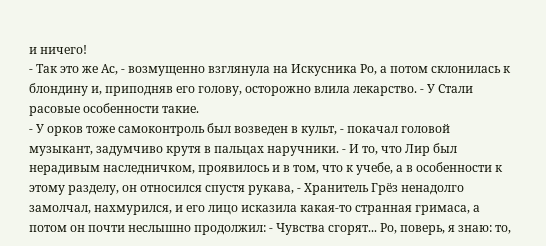и ничего!
- Так это же Ас, - возмущенно взглянула на Искусника Ро, а потом склонилась к блондину и, приподняв его голову, осторожно влила лекарство. - У Стали расовые особенности такие.
- У орков тоже самоконтроль был возведен в культ, - покачал головой музыкант, задумчиво крутя в пальцах наручники. - И то, что Лир был нерадивым наследничком, проявилось и в том, что к учебе, а в особенности к этому разделу, он относился спустя рукава, - Хранитель Грёз ненадолго замолчал, нахмурился, и его лицо исказила какая-то странная гримаса, а потом он почти неслышно продолжил: - Чувства сгорят... Ро, поверь, я знаю: то,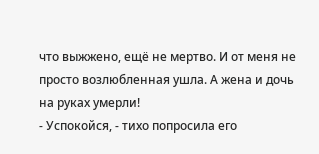что выжжено, ещё не мертво. И от меня не просто возлюбленная ушла. А жена и дочь на руках умерли!
- Успокойся, - тихо попросила его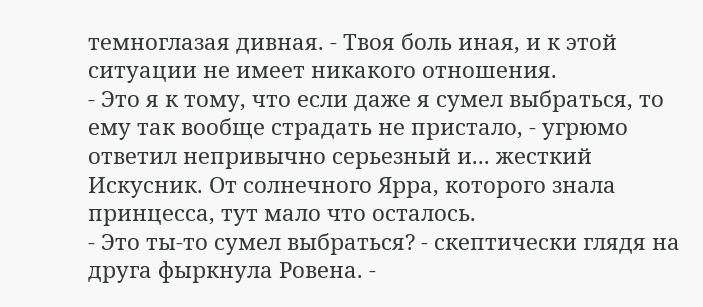темноглазая дивная. - Твоя боль иная, и к этой ситуации не имеет никакого отношения.
- Это я к тому, что если даже я сумел выбраться, то ему так вообще страдать не пристало, - угрюмо ответил непривычно серьезный и... жесткий Искусник. От солнечного Ярра, которого знала принцесса, тут мало что осталось.
- Это ты-то сумел выбраться? - скептически глядя на друга фыркнула Ровена. -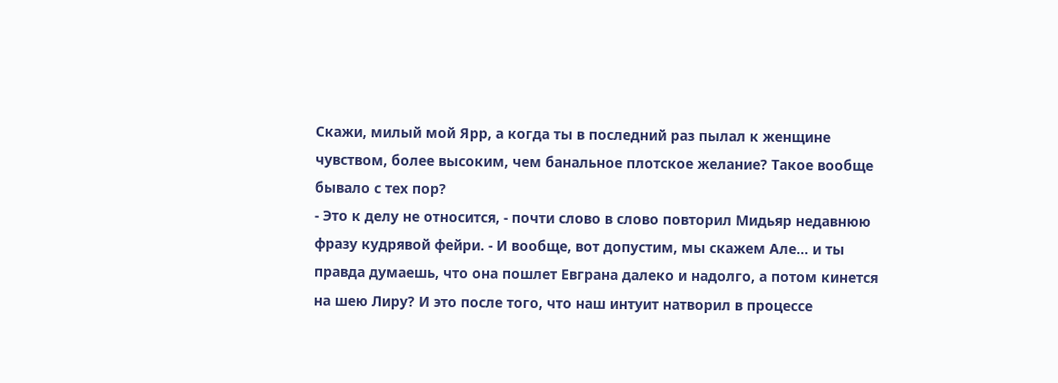Скажи, милый мой Ярр, а когда ты в последний раз пылал к женщине чувством, более высоким, чем банальное плотское желание? Такое вообще бывало с тех пор?
- Это к делу не относится, - почти слово в слово повторил Мидьяр недавнюю фразу кудрявой фейри. - И вообще, вот допустим, мы скажем Але... и ты правда думаешь, что она пошлет Евграна далеко и надолго, а потом кинется на шею Лиру? И это после того, что наш интуит натворил в процессе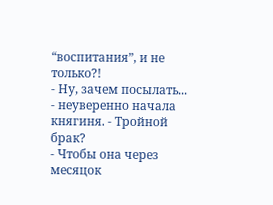“воспитания”, и не только?!
- Ну, зачем посылать... - неуверенно начала княгиня. - Тройной брак?
- Чтобы она через месяцок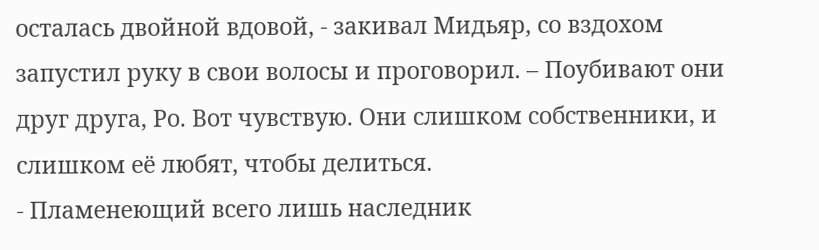осталась двойной вдовой, - закивал Мидьяр, со вздохом запустил руку в свои волосы и проговорил. – Поубивают они друг друга, Ро. Вот чувствую. Они слишком собственники, и слишком её любят, чтобы делиться.
- Пламенеющий всего лишь наследник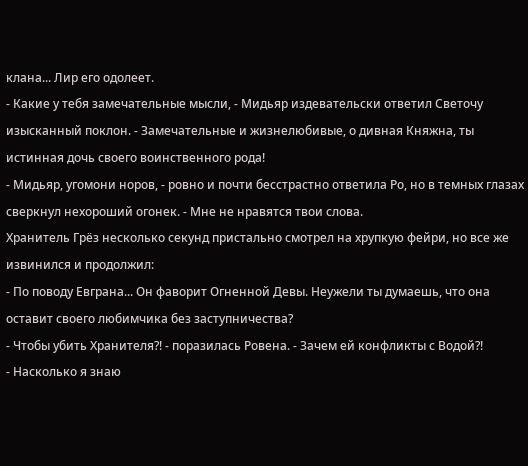клана... Лир его одолеет.
- Какие у тебя замечательные мысли, - Мидьяр издевательски ответил Светочу изысканный поклон. - Замечательные и жизнелюбивые, о дивная Княжна, ты истинная дочь своего воинственного рода!
- Мидьяр, угомони норов, - ровно и почти бесстрастно ответила Ро, но в темных глазах сверкнул нехороший огонек. - Мне не нравятся твои слова.
Хранитель Грёз несколько секунд пристально смотрел на хрупкую фейри, но все же извинился и продолжил:
- По поводу Евграна... Он фаворит Огненной Девы. Неужели ты думаешь, что она оставит своего любимчика без заступничества?
- Чтобы убить Хранителя?! - поразилась Ровена. - Зачем ей конфликты с Водой?!
- Насколько я знаю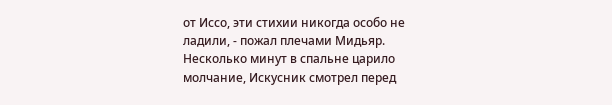от Иссо, эти стихии никогда особо не ладили, - пожал плечами Мидьяр.
Несколько минут в спальне царило молчание, Искусник смотрел перед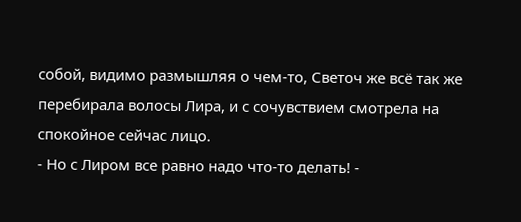собой, видимо размышляя о чем-то, Светоч же всё так же перебирала волосы Лира, и с сочувствием смотрела на спокойное сейчас лицо.
- Но с Лиром все равно надо что-то делать! -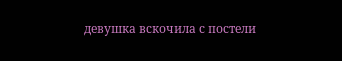девушка вскочила с постели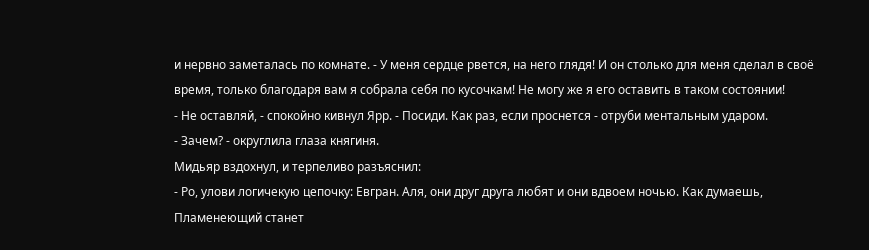и нервно заметалась по комнате. - У меня сердце рвется, на него глядя! И он столько для меня сделал в своё время, только благодаря вам я собрала себя по кусочкам! Не могу же я его оставить в таком состоянии!
- Не оставляй, - спокойно кивнул Ярр. - Посиди. Как раз, если проснется - отруби ментальным ударом.
- Зачем? - округлила глаза княгиня.
Мидьяр вздохнул, и терпеливо разъяснил:
- Ро, улови логичекую цепочку: Евгран. Аля, они друг друга любят и они вдвоем ночью. Как думаешь, Пламенеющий станет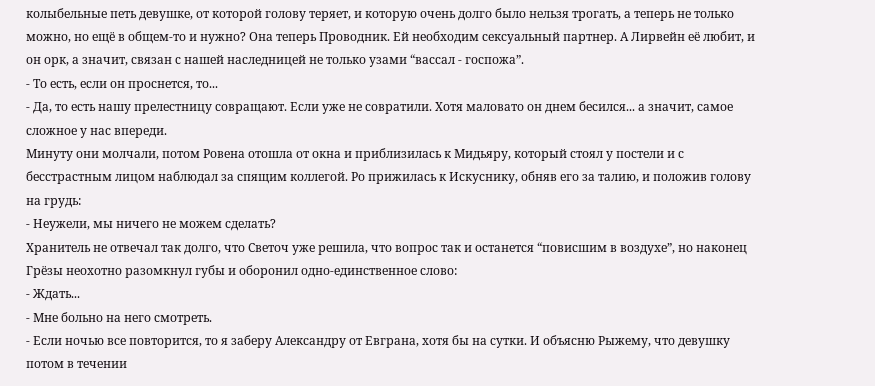колыбельные петь девушке, от которой голову теряет, и которую очень долго было нельзя трогать, а теперь не только можно, но ещё в общем-то и нужно? Она теперь Проводник. Ей необходим сексуальный партнер. А Лирвейн её любит, и он орк, а значит, связан с нашей наследницей не только узами “вассал - госпожа”.
- То есть, если он проснется, то...
- Да, то есть нашу прелестницу совращают. Если уже не совратили. Хотя маловато он днем бесился... а значит, самое сложное у нас впереди.
Минуту они молчали, потом Ровена отошла от окна и приблизилась к Мидьяру, который стоял у постели и с бесстрастным лицом наблюдал за спящим коллегой. Ро прижилась к Искуснику, обняв его за талию, и положив голову на грудь:
- Неужели, мы ничего не можем сделать?
Хранитель не отвечал так долго, что Светоч уже решила, что вопрос так и останется “повисшим в воздухе”, но наконец Грёзы неохотно разомкнул губы и оборонил одно-единственное слово:
- Ждать...
- Мне больно на него смотреть.
- Если ночью все повторится, то я заберу Александру от Евграна, хотя бы на сутки. И объясню Рыжему, что девушку потом в течении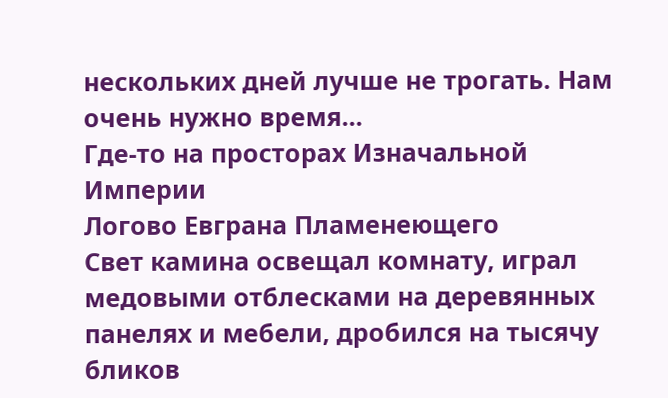нескольких дней лучше не трогать. Нам очень нужно время...
Где-то на просторах Изначальной Империи
Логово Евграна Пламенеющего
Свет камина освещал комнату, играл медовыми отблесками на деревянных панелях и мебели, дробился на тысячу бликов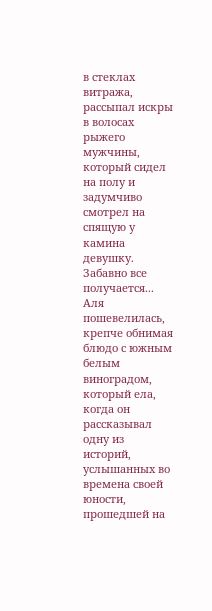в стеклах витража, рассыпал искры в волосах рыжего мужчины, который сидел на полу и задумчиво смотрел на спящую у камина девушку.
Забавно все получается...
Аля пошевелилась, крепче обнимая блюдо с южным белым виноградом, который ела, когда он рассказывал одну из историй, услышанных во времена своей юности, прошедшей на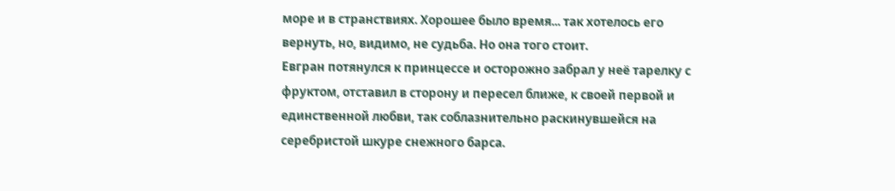море и в странствиях. Хорошее было время... так хотелось его вернуть, но, видимо, не судьба. Но она того стоит.
Евгран потянулся к принцессе и осторожно забрал у неё тарелку с фруктом, отставил в сторону и пересел ближе, к своей первой и единственной любви, так соблазнительно раскинувшейся на серебристой шкуре снежного барса.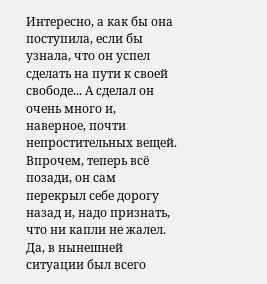Интересно, а как бы она поступила, если бы узнала, что он успел сделать на пути к своей свободе... А сделал он очень много и, наверное, почти непростительных вещей.
Впрочем, теперь всё позади, он сам перекрыл себе дорогу назад и, надо признать, что ни капли не жалел. Да, в нынешней ситуации был всего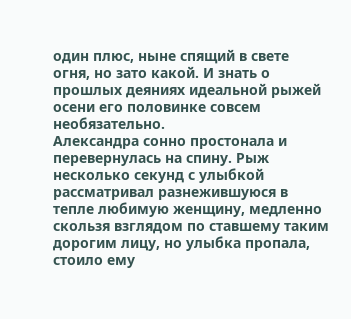один плюс, ныне спящий в свете огня, но зато какой. И знать о прошлых деяниях идеальной рыжей осени его половинке совсем необязательно.
Александра сонно простонала и перевернулась на спину. Рыж несколько секунд с улыбкой рассматривал разнежившуюся в тепле любимую женщину, медленно скользя взглядом по ставшему таким дорогим лицу, но улыбка пропала, стоило ему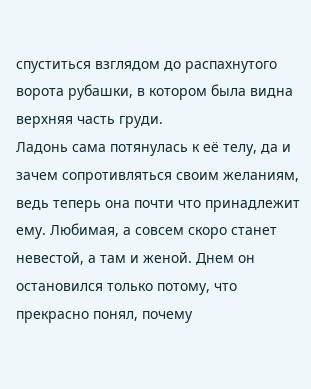спуститься взглядом до распахнутого ворота рубашки, в котором была видна верхняя часть груди.
Ладонь сама потянулась к её телу, да и зачем сопротивляться своим желаниям, ведь теперь она почти что принадлежит ему. Любимая, а совсем скоро станет невестой, а там и женой. Днем он остановился только потому, что прекрасно понял, почему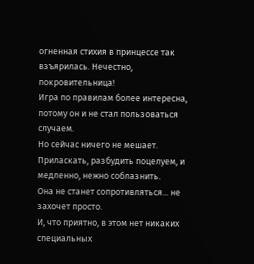огненная стихия в принцессе так взъярилась. Нечестно, покровительница!
Игра по правилам более интересна, потому он и не стал пользоваться случаем.
Но сейчас ничего не мешает.
Приласкать, разбудить поцелуем, и медленно, нежно соблазнить.
Она не станет сопротивляться... не захочет просто.
И, что приятно, в этом нет никаких специальных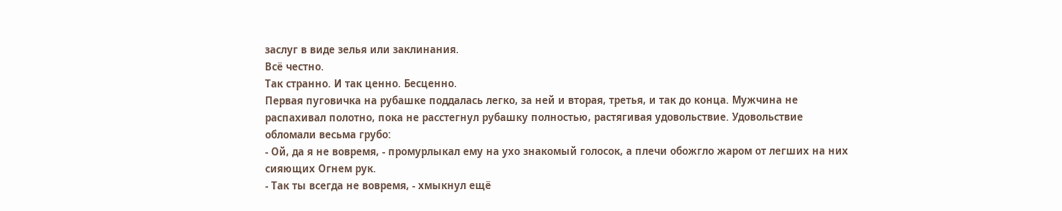заслуг в виде зелья или заклинания.
Всё честно.
Так странно. И так ценно. Бесценно.
Первая пуговичка на рубашке поддалась легко, за ней и вторая, третья, и так до конца. Мужчина не распахивал полотно, пока не расстегнул рубашку полностью, растягивая удовольствие. Удовольствие обломали весьма грубо:
- Ой, да я не вовремя, - промурлыкал ему на ухо знакомый голосок, а плечи обожгло жаром от легших на них сияющих Огнем рук.
- Так ты всегда не вовремя, - хмыкнул ещё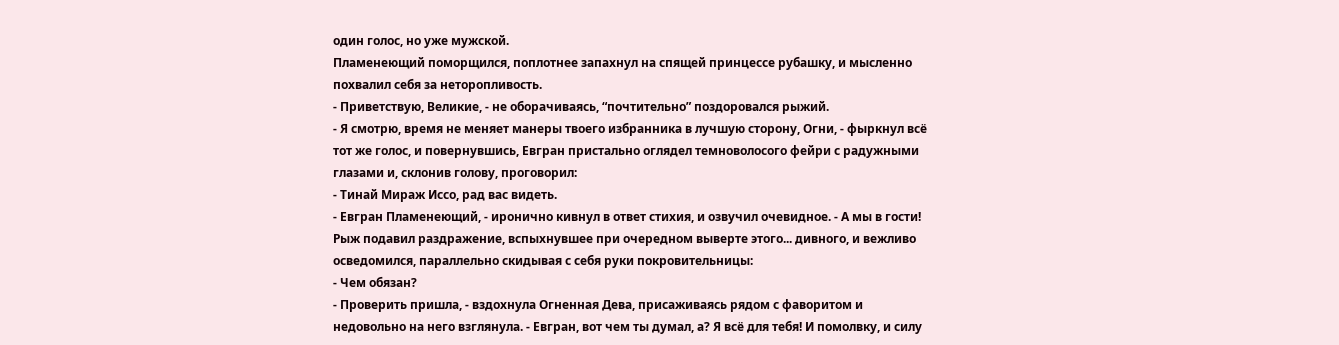один голос, но уже мужской.
Пламенеющий поморщился, поплотнее запахнул на спящей принцессе рубашку, и мысленно похвалил себя за неторопливость.
- Приветствую, Великие, - не оборачиваясь, “почтительно” поздоровался рыжий.
- Я смотрю, время не меняет манеры твоего избранника в лучшую сторону, Огни, - фыркнул всё тот же голос, и повернувшись, Евгран пристально оглядел темноволосого фейри с радужными глазами и, склонив голову, проговорил:
- Тинай Мираж Иссо, рад вас видеть.
- Евгран Пламенеющий, - иронично кивнул в ответ стихия, и озвучил очевидное. - А мы в гости!
Рыж подавил раздражение, вспыхнувшее при очередном выверте этого... дивного, и вежливо осведомился, параллельно скидывая с себя руки покровительницы:
- Чем обязан?
- Проверить пришла, - вздохнула Огненная Дева, присаживаясь рядом с фаворитом и недовольно на него взглянула. - Евгран, вот чем ты думал, а? Я всё для тебя! И помолвку, и силу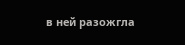в ней разожгла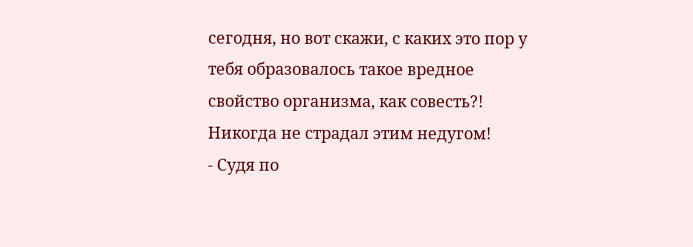сегодня, но вот скажи, с каких это пор у тебя образовалось такое вредное свойство организма, как совесть?! Никогда не страдал этим недугом!
- Судя по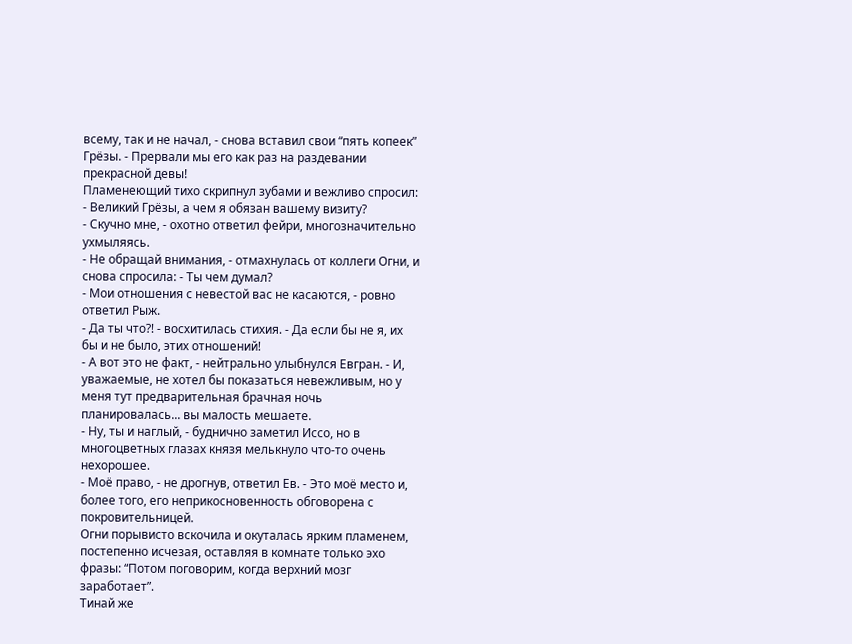всему, так и не начал, - снова вставил свои “пять копеек” Грёзы. - Прервали мы его как раз на раздевании прекрасной девы!
Пламенеющий тихо скрипнул зубами и вежливо спросил:
- Великий Грёзы, а чем я обязан вашему визиту?
- Скучно мне, - охотно ответил фейри, многозначительно ухмыляясь.
- Не обращай внимания, - отмахнулась от коллеги Огни, и снова спросила: - Ты чем думал?
- Мои отношения с невестой вас не касаются, - ровно ответил Рыж.
- Да ты что?! - восхитилась стихия. - Да если бы не я, их бы и не было, этих отношений!
- А вот это не факт, - нейтрально улыбнулся Евгран. - И, уважаемые, не хотел бы показаться невежливым, но у меня тут предварительная брачная ночь планировалась... вы малость мешаете.
- Ну, ты и наглый, - буднично заметил Иссо, но в многоцветных глазах князя мелькнуло что-то очень нехорошее.
- Моё право, - не дрогнув, ответил Ев. - Это моё место и, более того, его неприкосновенность обговорена с покровительницей.
Огни порывисто вскочила и окуталась ярким пламенем, постепенно исчезая, оставляя в комнате только эхо фразы: “Потом поговорим, когда верхний мозг заработает”.
Тинай же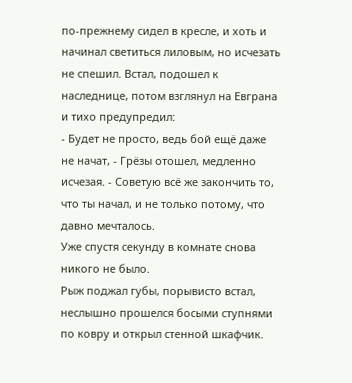по-прежнему сидел в кресле, и хоть и начинал светиться лиловым, но исчезать не спешил. Встал, подошел к наследнице, потом взглянул на Евграна и тихо предупредил:
- Будет не просто, ведь бой ещё даже не начат, - Грёзы отошел, медленно исчезая. - Советую всё же закончить то, что ты начал, и не только потому, что давно мечталось.
Уже спустя секунду в комнате снова никого не было.
Рыж поджал губы, порывисто встал, неслышно прошелся босыми ступнями по ковру и открыл стенной шкафчик.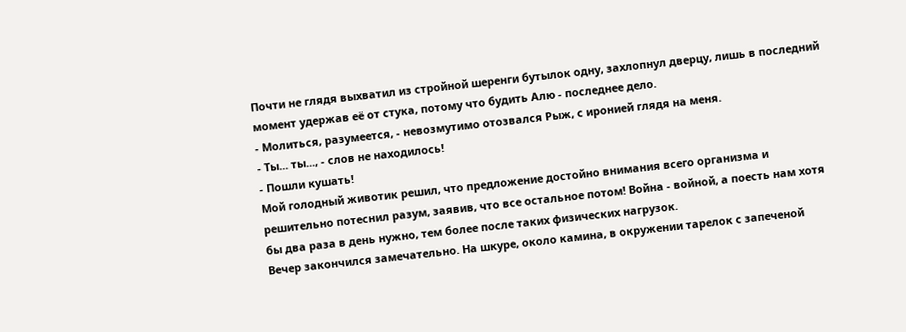Почти не глядя выхватил из стройной шеренги бутылок одну, захлопнул дверцу, лишь в последний момент удержав её от стука, потому что будить Алю - последнее дело.
- Молиться, разумеется, - невозмутимо отозвался Рыж, с иронией глядя на меня.
- Ты... ты..., - слов не находилось!
- Пошли кушать!
Мой голодный животик решил, что предложение достойно внимания всего организма и решительно потеснил разум, заявив, что все остальное потом! Война - войной, а поесть нам хотя бы два раза в день нужно, тем более после таких физических нагрузок.
Вечер закончился замечательно. На шкуре, около камина, в окружении тарелок с запеченой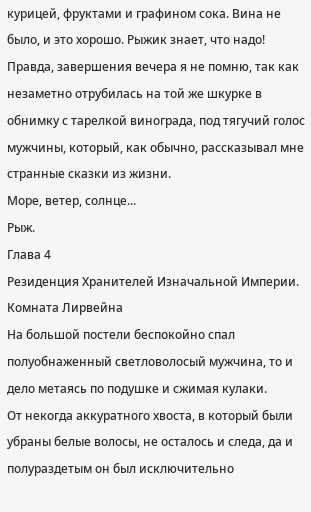курицей, фруктами и графином сока. Вина не было, и это хорошо. Рыжик знает, что надо!
Правда, завершения вечера я не помню, так как незаметно отрубилась на той же шкурке в обнимку с тарелкой винограда, под тягучий голос мужчины, который, как обычно, рассказывал мне странные сказки из жизни.
Море, ветер, солнце...
Рыж.
Глава 4
Резиденция Хранителей Изначальной Империи.
Комната Лирвейна
На большой постели беспокойно спал полуобнаженный светловолосый мужчина, то и дело метаясь по подушке и сжимая кулаки.
От некогда аккуратного хвоста, в который были убраны белые волосы, не осталось и следа, да и полураздетым он был исключительно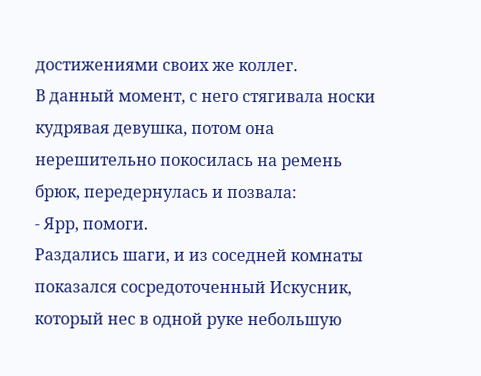достижениями своих же коллег.
В данный момент, с него стягивала носки кудрявая девушка, потом она нерешительно покосилась на ремень брюк, передернулась и позвала:
- Ярр, помоги.
Раздались шаги, и из соседней комнаты показался сосредоточенный Искусник, который нес в одной руке небольшую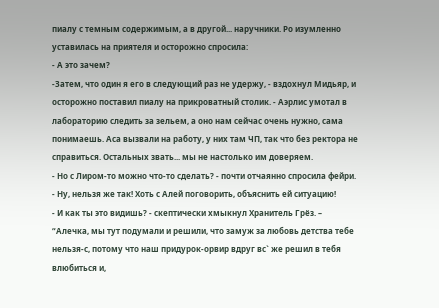пиалу с темным содержимым, а в другой... наручники. Ро изумленно уставилась на приятеля и осторожно спросила:
- А это зачем?
-Затем, что один я его в следующий раз не удержу, - вздохнул Мидьяр, и осторожно поставил пиалу на прикроватный столик. - Аэрлис умотал в лабораторию следить за зельем, а оно нам сейчас очень нужно, сама понимаешь. Аса вызвали на работу, у них там ЧП, так что без ректора не справиться. Остальных звать... мы не настолько им доверяем.
- Но с Лиром-то можно что-то сделать? - почти отчаянно спросила фейри. - Ну, нельзя же так! Хоть с Алей поговорить, объяснить ей ситуацию!
- И как ты это видишь? - скептически хмыкнул Хранитель Грёз. – “Алечка, мы тут подумали и решили, что замуж за любовь детства тебе нельзя-с, потому что наш придурок-орвир вдруг вс` же решил в тебя влюбиться и,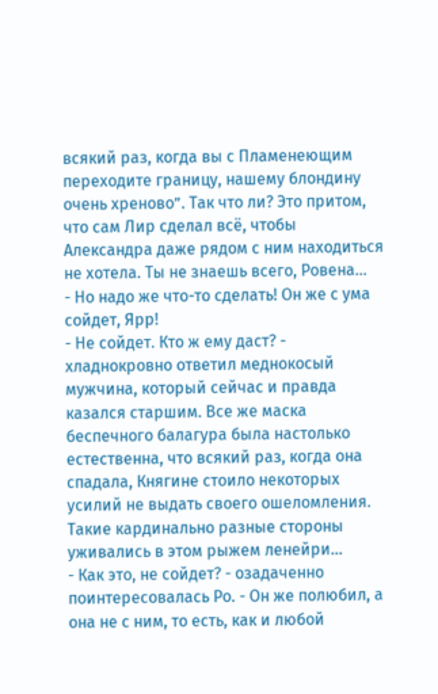всякий раз, когда вы с Пламенеющим переходите границу, нашему блондину очень хреново”. Так что ли? Это притом, что сам Лир сделал всё, чтобы Александра даже рядом с ним находиться не хотела. Ты не знаешь всего, Ровена...
- Но надо же что-то сделать! Он же с ума сойдет, Ярр!
- Не сойдет. Кто ж ему даст? - хладнокровно ответил меднокосый мужчина, который сейчас и правда казался старшим. Все же маска беспечного балагура была настолько естественна, что всякий раз, когда она спадала, Княгине стоило некоторых усилий не выдать своего ошеломления. Такие кардинально разные стороны уживались в этом рыжем ленейри...
- Как это, не сойдет? - озадаченно поинтересовалась Ро. - Он же полюбил, а она не с ним, то есть, как и любой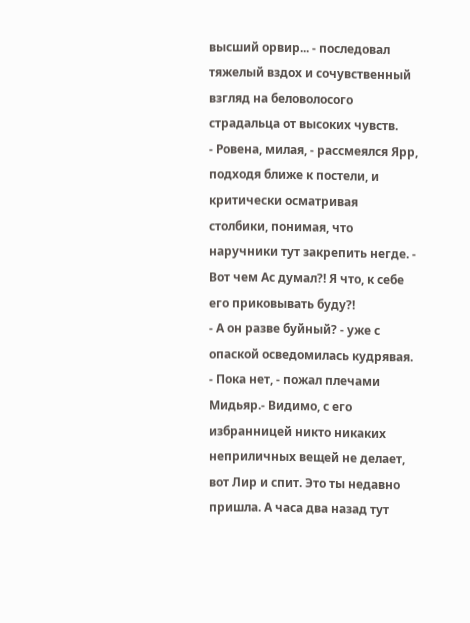высший орвир... - последовал тяжелый вздох и сочувственный взгляд на беловолосого страдальца от высоких чувств.
- Ровена, милая, - рассмеялся Ярр, подходя ближе к постели, и критически осматривая столбики, понимая, что наручники тут закрепить негде. - Вот чем Ас думал?! Я что, к себе его приковывать буду?!
- А он разве буйный? - уже с опаской осведомилась кудрявая.
- Пока нет, - пожал плечами Мидьяр.- Видимо, с его избранницей никто никаких неприличных вещей не делает, вот Лир и спит. Это ты недавно пришла. А часа два назад тут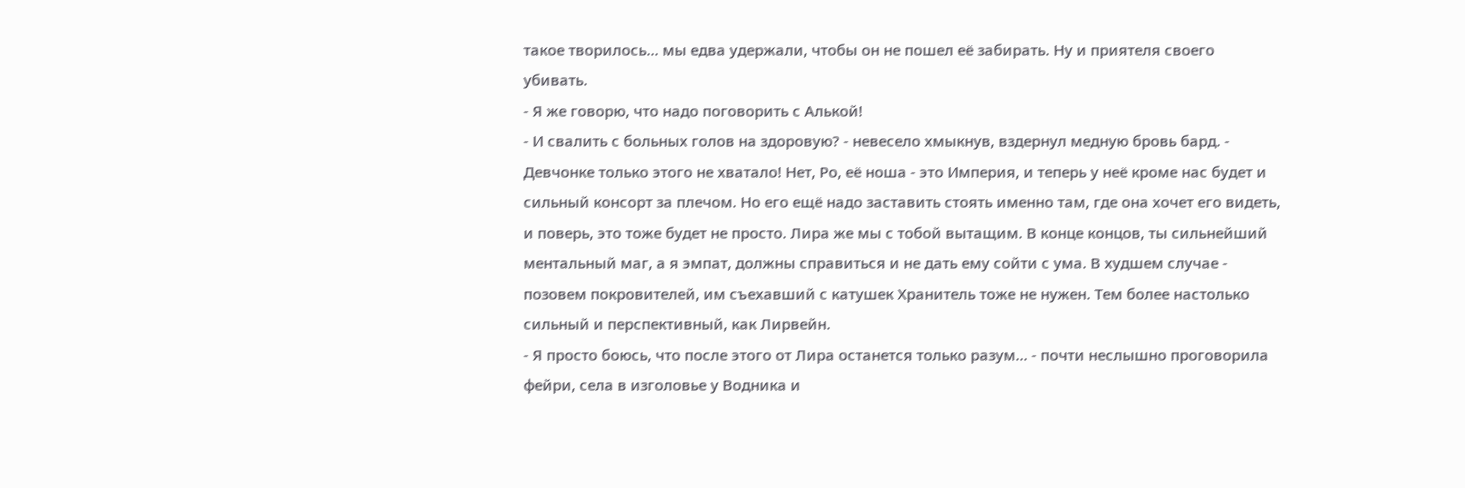такое творилось... мы едва удержали, чтобы он не пошел её забирать. Ну и приятеля своего убивать.
- Я же говорю, что надо поговорить с Алькой!
- И свалить с больных голов на здоровую? - невесело хмыкнув, вздернул медную бровь бард. - Девчонке только этого не хватало! Нет, Ро, её ноша - это Империя, и теперь у неё кроме нас будет и сильный консорт за плечом. Но его ещё надо заставить стоять именно там, где она хочет его видеть, и поверь, это тоже будет не просто. Лира же мы с тобой вытащим. В конце концов, ты сильнейший ментальный маг, а я эмпат, должны справиться и не дать ему сойти с ума. В худшем случае - позовем покровителей, им съехавший с катушек Хранитель тоже не нужен. Тем более настолько сильный и перспективный, как Лирвейн.
- Я просто боюсь, что после этого от Лира останется только разум... - почти неслышно проговорила фейри, села в изголовье у Водника и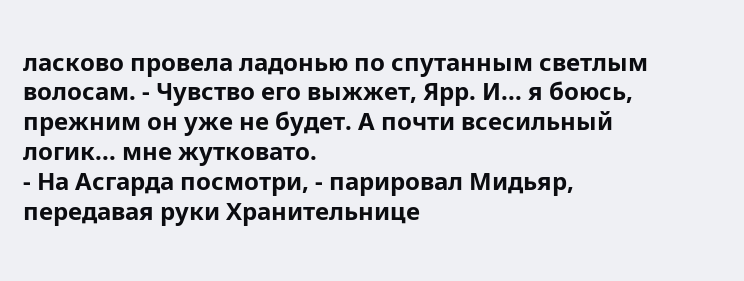ласково провела ладонью по спутанным светлым волосам. - Чувство его выжжет, Ярр. И... я боюсь, прежним он уже не будет. А почти всесильный логик... мне жутковато.
- На Асгарда посмотри, - парировал Мидьяр, передавая руки Хранительнице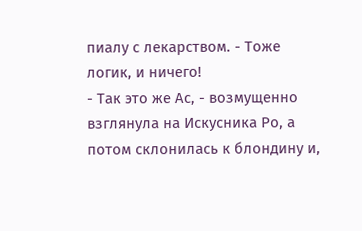пиалу с лекарством. - Тоже логик, и ничего!
- Так это же Ас, - возмущенно взглянула на Искусника Ро, а потом склонилась к блондину и,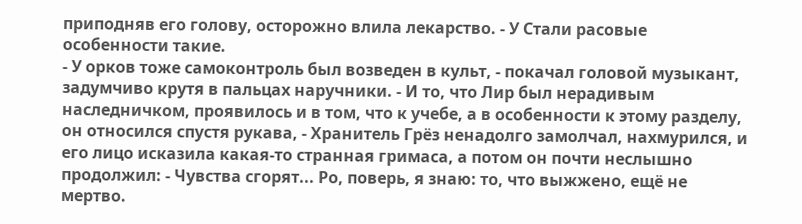приподняв его голову, осторожно влила лекарство. - У Стали расовые особенности такие.
- У орков тоже самоконтроль был возведен в культ, - покачал головой музыкант, задумчиво крутя в пальцах наручники. - И то, что Лир был нерадивым наследничком, проявилось и в том, что к учебе, а в особенности к этому разделу, он относился спустя рукава, - Хранитель Грёз ненадолго замолчал, нахмурился, и его лицо исказила какая-то странная гримаса, а потом он почти неслышно продолжил: - Чувства сгорят... Ро, поверь, я знаю: то, что выжжено, ещё не мертво.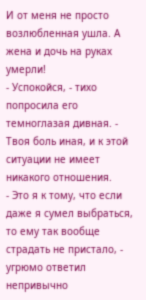И от меня не просто возлюбленная ушла. А жена и дочь на руках умерли!
- Успокойся, - тихо попросила его темноглазая дивная. - Твоя боль иная, и к этой ситуации не имеет никакого отношения.
- Это я к тому, что если даже я сумел выбраться, то ему так вообще страдать не пристало, - угрюмо ответил непривычно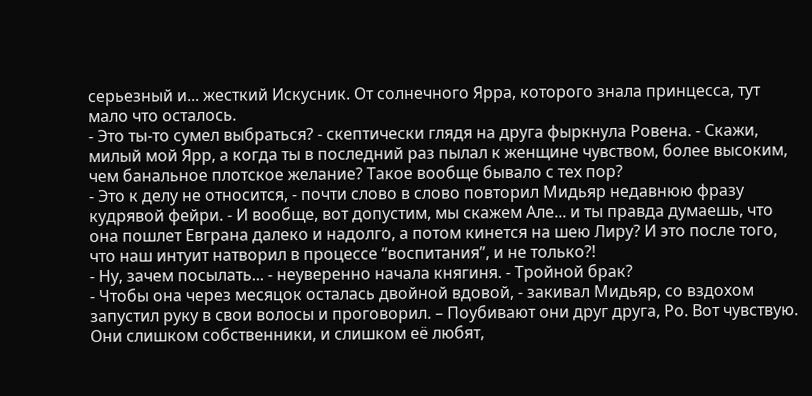серьезный и... жесткий Искусник. От солнечного Ярра, которого знала принцесса, тут мало что осталось.
- Это ты-то сумел выбраться? - скептически глядя на друга фыркнула Ровена. - Скажи, милый мой Ярр, а когда ты в последний раз пылал к женщине чувством, более высоким, чем банальное плотское желание? Такое вообще бывало с тех пор?
- Это к делу не относится, - почти слово в слово повторил Мидьяр недавнюю фразу кудрявой фейри. - И вообще, вот допустим, мы скажем Але... и ты правда думаешь, что она пошлет Евграна далеко и надолго, а потом кинется на шею Лиру? И это после того, что наш интуит натворил в процессе “воспитания”, и не только?!
- Ну, зачем посылать... - неуверенно начала княгиня. - Тройной брак?
- Чтобы она через месяцок осталась двойной вдовой, - закивал Мидьяр, со вздохом запустил руку в свои волосы и проговорил. – Поубивают они друг друга, Ро. Вот чувствую. Они слишком собственники, и слишком её любят,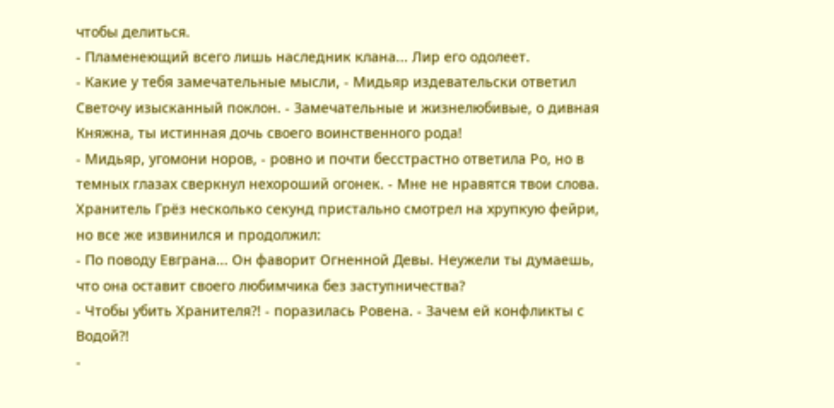чтобы делиться.
- Пламенеющий всего лишь наследник клана... Лир его одолеет.
- Какие у тебя замечательные мысли, - Мидьяр издевательски ответил Светочу изысканный поклон. - Замечательные и жизнелюбивые, о дивная Княжна, ты истинная дочь своего воинственного рода!
- Мидьяр, угомони норов, - ровно и почти бесстрастно ответила Ро, но в темных глазах сверкнул нехороший огонек. - Мне не нравятся твои слова.
Хранитель Грёз несколько секунд пристально смотрел на хрупкую фейри, но все же извинился и продолжил:
- По поводу Евграна... Он фаворит Огненной Девы. Неужели ты думаешь, что она оставит своего любимчика без заступничества?
- Чтобы убить Хранителя?! - поразилась Ровена. - Зачем ей конфликты с Водой?!
-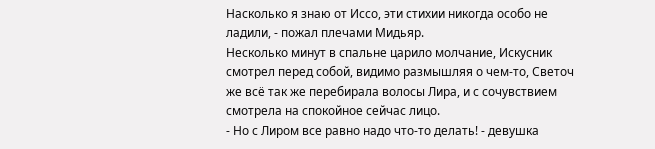Насколько я знаю от Иссо, эти стихии никогда особо не ладили, - пожал плечами Мидьяр.
Несколько минут в спальне царило молчание, Искусник смотрел перед собой, видимо размышляя о чем-то, Светоч же всё так же перебирала волосы Лира, и с сочувствием смотрела на спокойное сейчас лицо.
- Но с Лиром все равно надо что-то делать! - девушка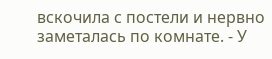вскочила с постели и нервно заметалась по комнате. - У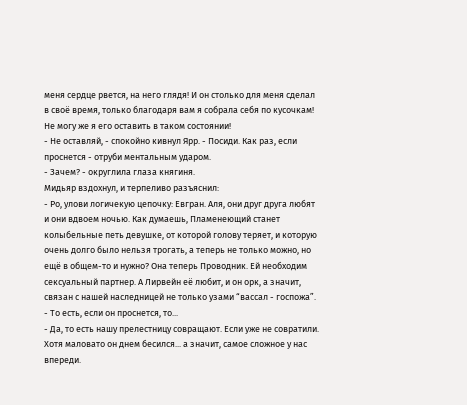меня сердце рвется, на него глядя! И он столько для меня сделал в своё время, только благодаря вам я собрала себя по кусочкам! Не могу же я его оставить в таком состоянии!
- Не оставляй, - спокойно кивнул Ярр. - Посиди. Как раз, если проснется - отруби ментальным ударом.
- Зачем? - округлила глаза княгиня.
Мидьяр вздохнул, и терпеливо разъяснил:
- Ро, улови логичекую цепочку: Евгран. Аля, они друг друга любят и они вдвоем ночью. Как думаешь, Пламенеющий станет колыбельные петь девушке, от которой голову теряет, и которую очень долго было нельзя трогать, а теперь не только можно, но ещё в общем-то и нужно? Она теперь Проводник. Ей необходим сексуальный партнер. А Лирвейн её любит, и он орк, а значит, связан с нашей наследницей не только узами “вассал - госпожа”.
- То есть, если он проснется, то...
- Да, то есть нашу прелестницу совращают. Если уже не совратили. Хотя маловато он днем бесился... а значит, самое сложное у нас впереди.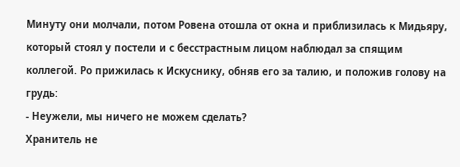Минуту они молчали, потом Ровена отошла от окна и приблизилась к Мидьяру, который стоял у постели и с бесстрастным лицом наблюдал за спящим коллегой. Ро прижилась к Искуснику, обняв его за талию, и положив голову на грудь:
- Неужели, мы ничего не можем сделать?
Хранитель не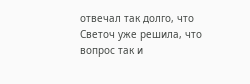отвечал так долго, что Светоч уже решила, что вопрос так и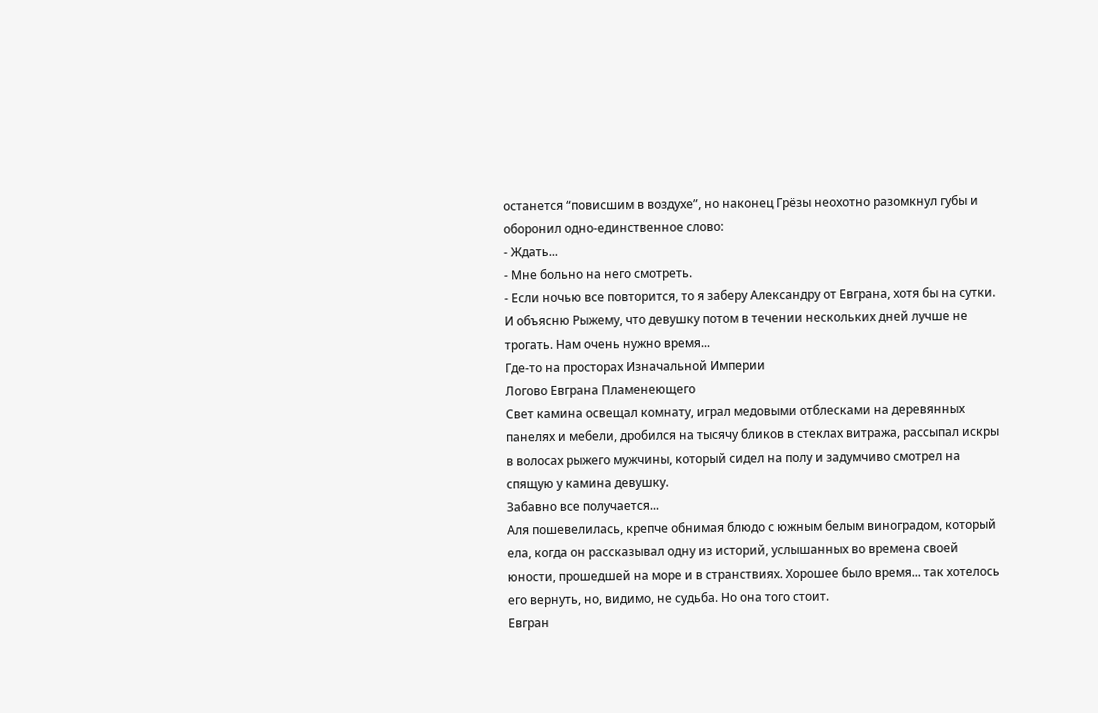останется “повисшим в воздухе”, но наконец Грёзы неохотно разомкнул губы и оборонил одно-единственное слово:
- Ждать...
- Мне больно на него смотреть.
- Если ночью все повторится, то я заберу Александру от Евграна, хотя бы на сутки. И объясню Рыжему, что девушку потом в течении нескольких дней лучше не трогать. Нам очень нужно время...
Где-то на просторах Изначальной Империи
Логово Евграна Пламенеющего
Свет камина освещал комнату, играл медовыми отблесками на деревянных панелях и мебели, дробился на тысячу бликов в стеклах витража, рассыпал искры в волосах рыжего мужчины, который сидел на полу и задумчиво смотрел на спящую у камина девушку.
Забавно все получается...
Аля пошевелилась, крепче обнимая блюдо с южным белым виноградом, который ела, когда он рассказывал одну из историй, услышанных во времена своей юности, прошедшей на море и в странствиях. Хорошее было время... так хотелось его вернуть, но, видимо, не судьба. Но она того стоит.
Евгран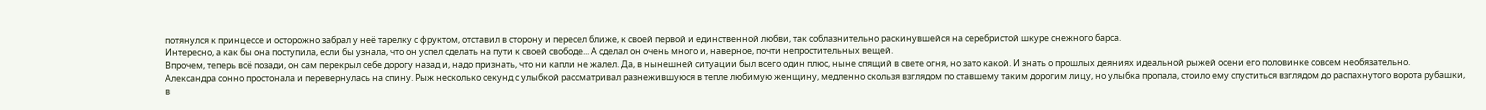потянулся к принцессе и осторожно забрал у неё тарелку с фруктом, отставил в сторону и пересел ближе, к своей первой и единственной любви, так соблазнительно раскинувшейся на серебристой шкуре снежного барса.
Интересно, а как бы она поступила, если бы узнала, что он успел сделать на пути к своей свободе... А сделал он очень много и, наверное, почти непростительных вещей.
Впрочем, теперь всё позади, он сам перекрыл себе дорогу назад и, надо признать, что ни капли не жалел. Да, в нынешней ситуации был всего один плюс, ныне спящий в свете огня, но зато какой. И знать о прошлых деяниях идеальной рыжей осени его половинке совсем необязательно.
Александра сонно простонала и перевернулась на спину. Рыж несколько секунд с улыбкой рассматривал разнежившуюся в тепле любимую женщину, медленно скользя взглядом по ставшему таким дорогим лицу, но улыбка пропала, стоило ему спуститься взглядом до распахнутого ворота рубашки, в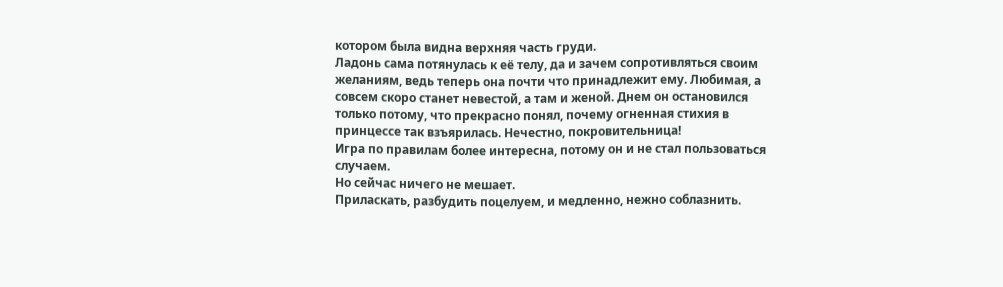котором была видна верхняя часть груди.
Ладонь сама потянулась к её телу, да и зачем сопротивляться своим желаниям, ведь теперь она почти что принадлежит ему. Любимая, а совсем скоро станет невестой, а там и женой. Днем он остановился только потому, что прекрасно понял, почему огненная стихия в принцессе так взъярилась. Нечестно, покровительница!
Игра по правилам более интересна, потому он и не стал пользоваться случаем.
Но сейчас ничего не мешает.
Приласкать, разбудить поцелуем, и медленно, нежно соблазнить.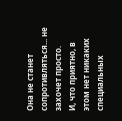Она не станет сопротивляться... не захочет просто.
И, что приятно, в этом нет никаких специальных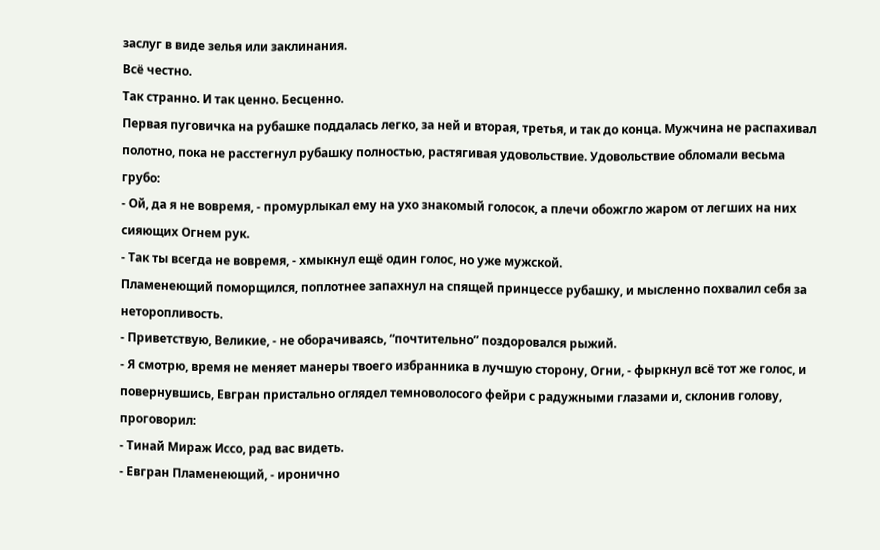заслуг в виде зелья или заклинания.
Всё честно.
Так странно. И так ценно. Бесценно.
Первая пуговичка на рубашке поддалась легко, за ней и вторая, третья, и так до конца. Мужчина не распахивал полотно, пока не расстегнул рубашку полностью, растягивая удовольствие. Удовольствие обломали весьма грубо:
- Ой, да я не вовремя, - промурлыкал ему на ухо знакомый голосок, а плечи обожгло жаром от легших на них сияющих Огнем рук.
- Так ты всегда не вовремя, - хмыкнул ещё один голос, но уже мужской.
Пламенеющий поморщился, поплотнее запахнул на спящей принцессе рубашку, и мысленно похвалил себя за неторопливость.
- Приветствую, Великие, - не оборачиваясь, “почтительно” поздоровался рыжий.
- Я смотрю, время не меняет манеры твоего избранника в лучшую сторону, Огни, - фыркнул всё тот же голос, и повернувшись, Евгран пристально оглядел темноволосого фейри с радужными глазами и, склонив голову, проговорил:
- Тинай Мираж Иссо, рад вас видеть.
- Евгран Пламенеющий, - иронично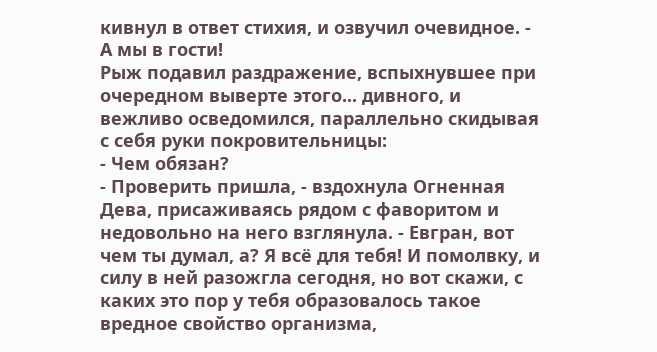кивнул в ответ стихия, и озвучил очевидное. - А мы в гости!
Рыж подавил раздражение, вспыхнувшее при очередном выверте этого... дивного, и вежливо осведомился, параллельно скидывая с себя руки покровительницы:
- Чем обязан?
- Проверить пришла, - вздохнула Огненная Дева, присаживаясь рядом с фаворитом и недовольно на него взглянула. - Евгран, вот чем ты думал, а? Я всё для тебя! И помолвку, и силу в ней разожгла сегодня, но вот скажи, с каких это пор у тебя образовалось такое вредное свойство организма,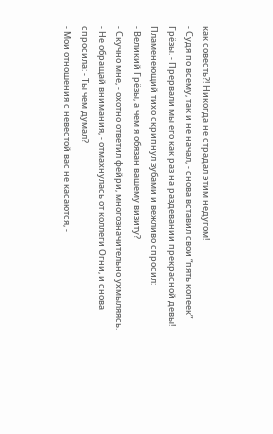как совесть?! Никогда не страдал этим недугом!
- Судя по всему, так и не начал, - снова вставил свои “пять копеек” Грёзы. - Прервали мы его как раз на раздевании прекрасной девы!
Пламенеющий тихо скрипнул зубами и вежливо спросил:
- Великий Грёзы, а чем я обязан вашему визиту?
- Скучно мне, - охотно ответил фейри, многозначительно ухмыляясь.
- Не обращай внимания, - отмахнулась от коллеги Огни, и снова спросила: - Ты чем думал?
- Мои отношения с невестой вас не касаются, -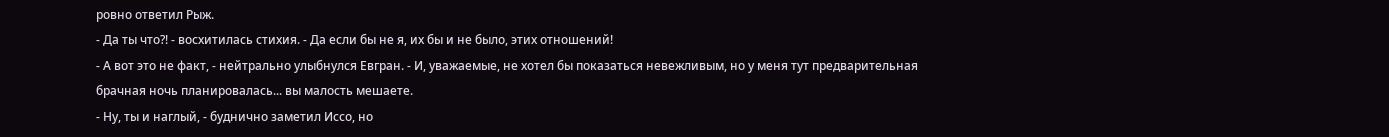ровно ответил Рыж.
- Да ты что?! - восхитилась стихия. - Да если бы не я, их бы и не было, этих отношений!
- А вот это не факт, - нейтрально улыбнулся Евгран. - И, уважаемые, не хотел бы показаться невежливым, но у меня тут предварительная брачная ночь планировалась... вы малость мешаете.
- Ну, ты и наглый, - буднично заметил Иссо, но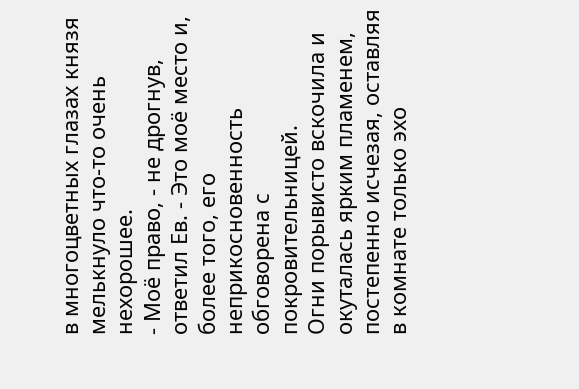в многоцветных глазах князя мелькнуло что-то очень нехорошее.
- Моё право, - не дрогнув, ответил Ев. - Это моё место и, более того, его неприкосновенность обговорена с покровительницей.
Огни порывисто вскочила и окуталась ярким пламенем, постепенно исчезая, оставляя в комнате только эхо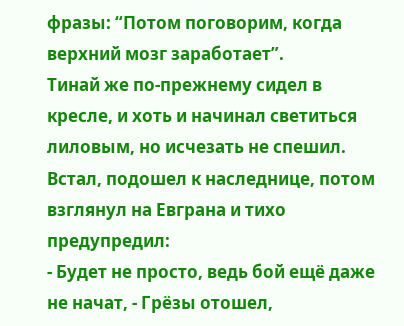фразы: “Потом поговорим, когда верхний мозг заработает”.
Тинай же по-прежнему сидел в кресле, и хоть и начинал светиться лиловым, но исчезать не спешил. Встал, подошел к наследнице, потом взглянул на Евграна и тихо предупредил:
- Будет не просто, ведь бой ещё даже не начат, - Грёзы отошел,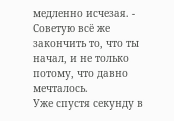медленно исчезая. - Советую всё же закончить то, что ты начал, и не только потому, что давно мечталось.
Уже спустя секунду в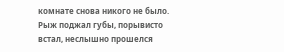комнате снова никого не было.
Рыж поджал губы, порывисто встал, неслышно прошелся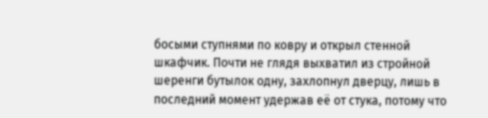босыми ступнями по ковру и открыл стенной шкафчик. Почти не глядя выхватил из стройной шеренги бутылок одну, захлопнул дверцу, лишь в последний момент удержав её от стука, потому что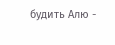будить Алю -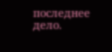последнее дело.